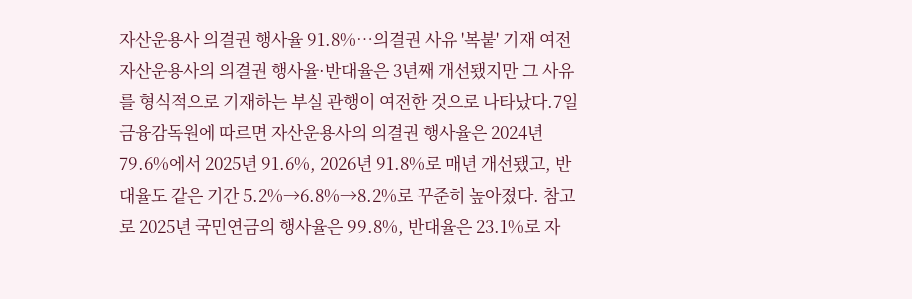자산운용사 의결권 행사율 91.8%…의결권 사유 '복붙' 기재 여전
자산운용사의 의결권 행사율·반대율은 3년째 개선됐지만 그 사유를 형식적으로 기재하는 부실 관행이 여전한 것으로 나타났다.7일 금융감독원에 따르면 자산운용사의 의결권 행사율은 2024년 79.6%에서 2025년 91.6%, 2026년 91.8%로 매년 개선됐고, 반대율도 같은 기간 5.2%→6.8%→8.2%로 꾸준히 높아졌다. 참고로 2025년 국민연금의 행사율은 99.8%, 반대율은 23.1%로 자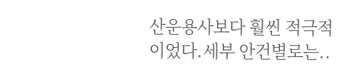산운용사보다 훨씬 적극적이었다.세부 안건별로는..